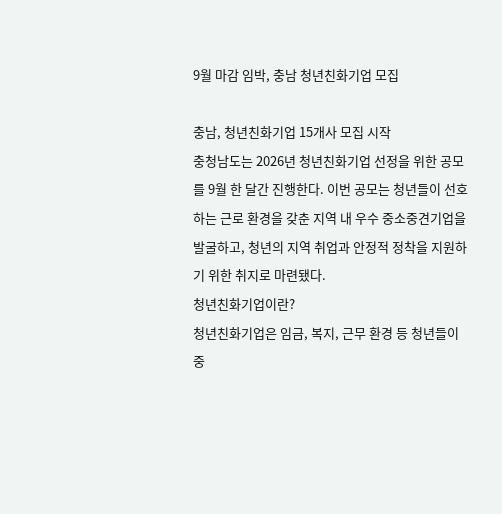9월 마감 임박, 충남 청년친화기업 모집

충남, 청년친화기업 15개사 모집 시작
충청남도는 2026년 청년친화기업 선정을 위한 공모를 9월 한 달간 진행한다. 이번 공모는 청년들이 선호하는 근로 환경을 갖춘 지역 내 우수 중소중견기업을 발굴하고, 청년의 지역 취업과 안정적 정착을 지원하기 위한 취지로 마련됐다.
청년친화기업이란?
청년친화기업은 임금, 복지, 근무 환경 등 청년들이 중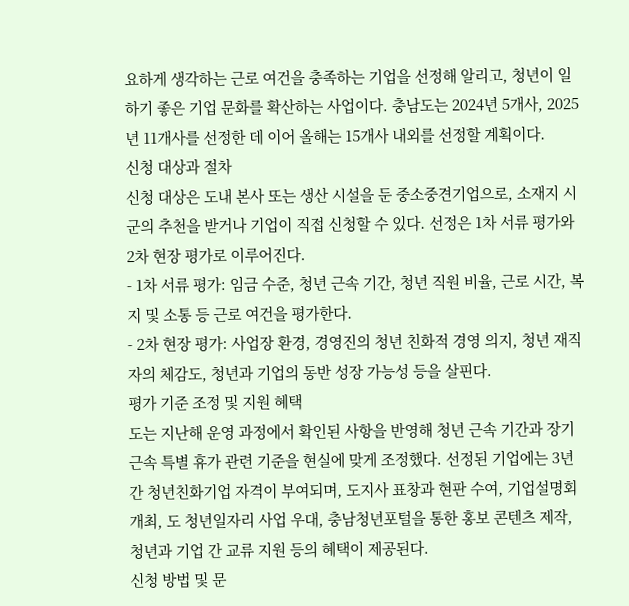요하게 생각하는 근로 여건을 충족하는 기업을 선정해 알리고, 청년이 일하기 좋은 기업 문화를 확산하는 사업이다. 충남도는 2024년 5개사, 2025년 11개사를 선정한 데 이어 올해는 15개사 내외를 선정할 계획이다.
신청 대상과 절차
신청 대상은 도내 본사 또는 생산 시설을 둔 중소중견기업으로, 소재지 시군의 추천을 받거나 기업이 직접 신청할 수 있다. 선정은 1차 서류 평가와 2차 현장 평가로 이루어진다.
- 1차 서류 평가: 임금 수준, 청년 근속 기간, 청년 직원 비율, 근로 시간, 복지 및 소통 등 근로 여건을 평가한다.
- 2차 현장 평가: 사업장 환경, 경영진의 청년 친화적 경영 의지, 청년 재직자의 체감도, 청년과 기업의 동반 성장 가능성 등을 살핀다.
평가 기준 조정 및 지원 혜택
도는 지난해 운영 과정에서 확인된 사항을 반영해 청년 근속 기간과 장기 근속 특별 휴가 관련 기준을 현실에 맞게 조정했다. 선정된 기업에는 3년간 청년친화기업 자격이 부여되며, 도지사 표창과 현판 수여, 기업설명회 개최, 도 청년일자리 사업 우대, 충남청년포털을 통한 홍보 콘텐츠 제작, 청년과 기업 간 교류 지원 등의 혜택이 제공된다.
신청 방법 및 문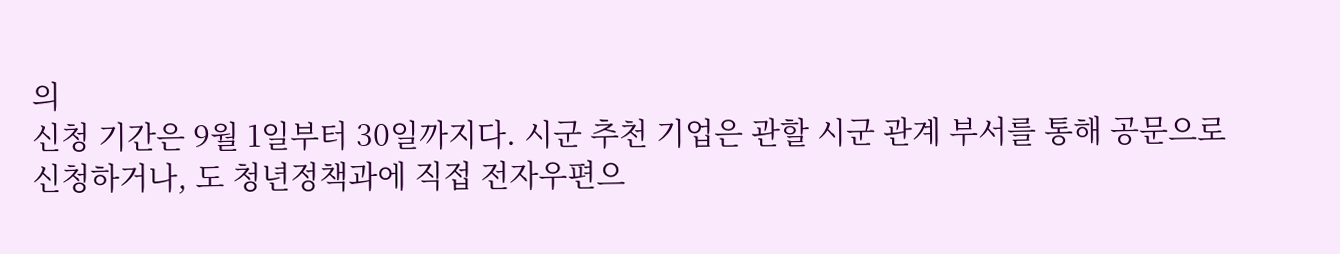의
신청 기간은 9월 1일부터 30일까지다. 시군 추천 기업은 관할 시군 관계 부서를 통해 공문으로 신청하거나, 도 청년정책과에 직접 전자우편으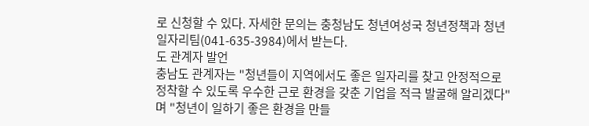로 신청할 수 있다. 자세한 문의는 충청남도 청년여성국 청년정책과 청년일자리팀(041-635-3984)에서 받는다.
도 관계자 발언
충남도 관계자는 "청년들이 지역에서도 좋은 일자리를 찾고 안정적으로 정착할 수 있도록 우수한 근로 환경을 갖춘 기업을 적극 발굴해 알리겠다"며 "청년이 일하기 좋은 환경을 만들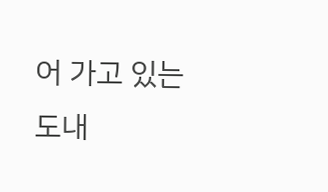어 가고 있는 도내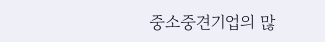중소중견기업의 많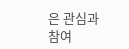은 관심과 참여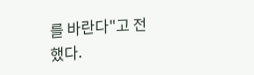를 바란다"고 전했다.